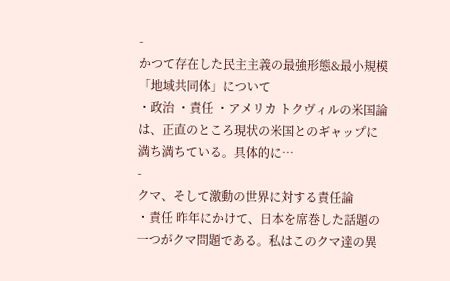-
かつて存在した民主主義の最強形態&最小規模「地域共同体」について
・政治 ・責任 ・アメリカ トクヴィルの米国論は、正直のところ現状の米国とのギャップに満ち満ちている。具体的に…
-
クマ、そして激動の世界に対する責任論
・責任 昨年にかけて、日本を席巻した話題の一つがクマ問題である。私はこのクマ達の異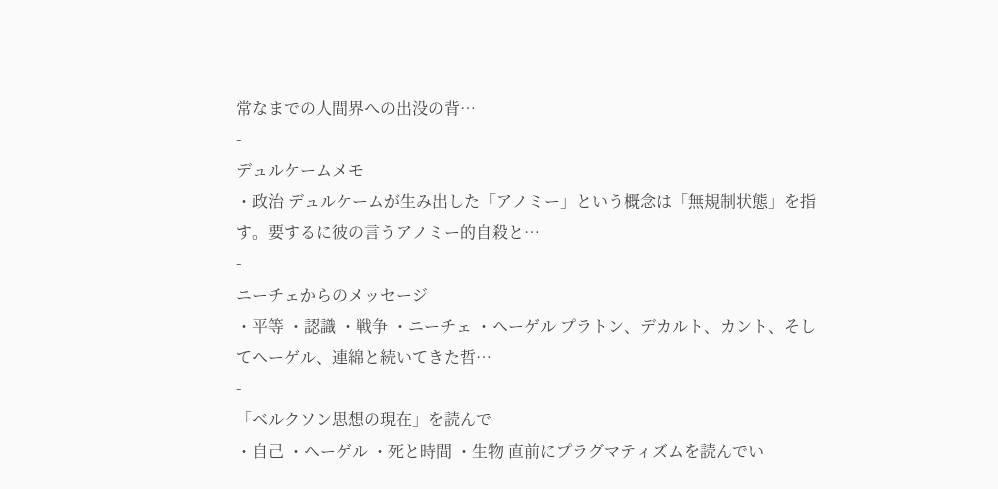常なまでの人間界への出没の背…
-
デュルケームメモ
・政治 デュルケームが生み出した「アノミー」という概念は「無規制状態」を指す。要するに彼の言うアノミー的自殺と…
-
ニーチェからのメッセージ
・平等 ・認識 ・戦争 ・ニーチェ ・ヘーゲル プラトン、デカルト、カント、そしてヘーゲル、連綿と続いてきた哲…
-
「ベルクソン思想の現在」を読んで
・自己 ・ヘーゲル ・死と時間 ・生物 直前にプラグマティズムを読んでい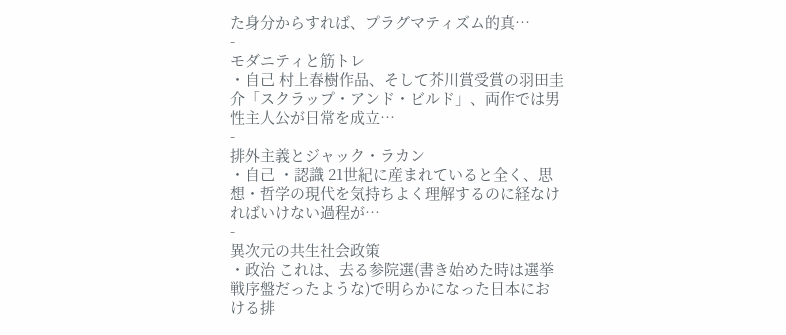た身分からすれば、プラグマティズム的真…
-
モダニティと筋トレ
・自己 村上春樹作品、そして芥川賞受賞の羽田圭介「スクラップ・アンド・ビルド」、両作では男性主人公が日常を成立…
-
排外主義とジャック・ラカン
・自己 ・認識 21世紀に産まれていると全く、思想・哲学の現代を気持ちよく理解するのに経なければいけない過程が…
-
異次元の共生社会政策
・政治 これは、去る参院選(書き始めた時は選挙戦序盤だったような)で明らかになった日本における排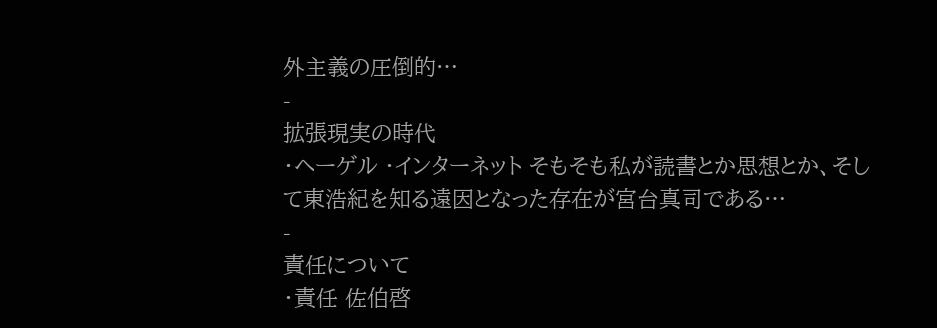外主義の圧倒的…
-
拡張現実の時代
・ヘーゲル ・インターネット そもそも私が読書とか思想とか、そして東浩紀を知る遠因となった存在が宮台真司である…
-
責任について
・責任 佐伯啓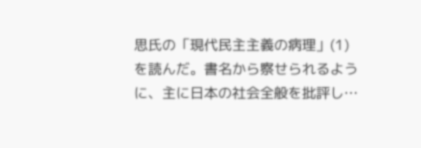思氏の「現代民主主義の病理」(1)を読んだ。書名から察せられるように、主に日本の社会全般を批評し…